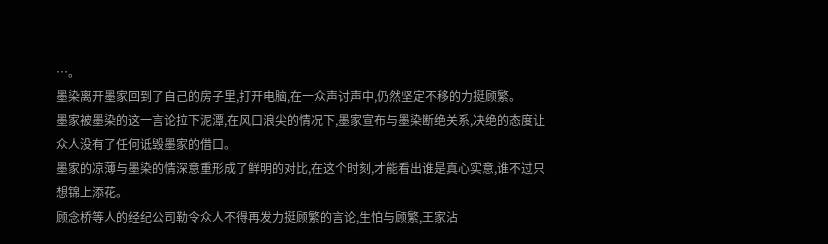…。
墨染离开墨家回到了自己的房子里,打开电脑,在一众声讨声中,仍然坚定不移的力挺顾繁。
墨家被墨染的这一言论拉下泥潭,在风口浪尖的情况下,墨家宣布与墨染断绝关系,决绝的态度让众人没有了任何诋毁墨家的借口。
墨家的凉薄与墨染的情深意重形成了鲜明的对比,在这个时刻,才能看出谁是真心实意,谁不过只想锦上添花。
顾念桥等人的经纪公司勒令众人不得再发力挺顾繁的言论,生怕与顾繁,王家沾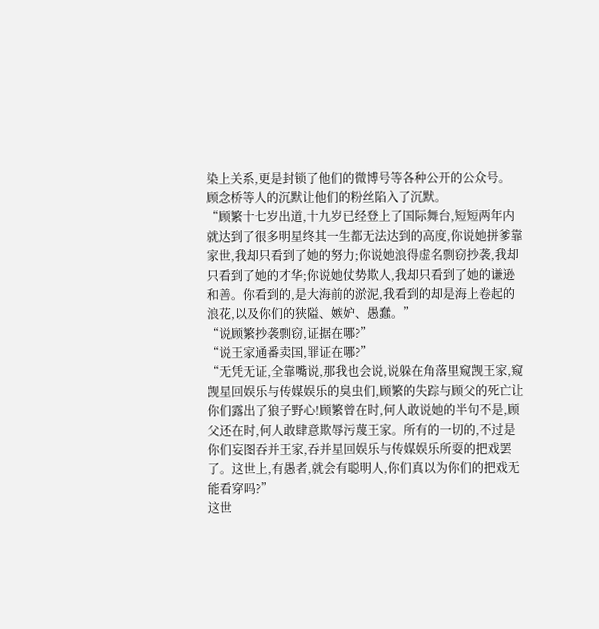染上关系,更是封锁了他们的微博号等各种公开的公众号。
顾念桥等人的沉默让他们的粉丝陷入了沉默。
“顾繁十七岁出道,十九岁已经登上了国际舞台,短短两年内就达到了很多明星终其一生都无法达到的高度,你说她拼爹靠家世,我却只看到了她的努力;你说她浪得虚名剽窃抄袭,我却只看到了她的才华;你说她仗势欺人,我却只看到了她的谦逊和善。你看到的,是大海前的淤泥,我看到的却是海上卷起的浪花,以及你们的狭隘、嫉妒、愚蠢。”
“说顾繁抄袭剽窃,证据在哪?”
“说王家通番卖国,罪证在哪?”
“无凭无证,全靠嘴说,那我也会说,说躲在角落里窥觊王家,窥觊星回娱乐与传媒娱乐的臭虫们,顾繁的失踪与顾父的死亡让你们露出了狼子野心!顾繁曾在时,何人敢说她的半句不是,顾父还在时,何人敢肆意欺辱污蔑王家。所有的一切的,不过是你们妄图吞并王家,吞并星回娱乐与传媒娱乐所耍的把戏罢了。这世上,有愚者,就会有聪明人,你们真以为你们的把戏无能看穿吗?”
这世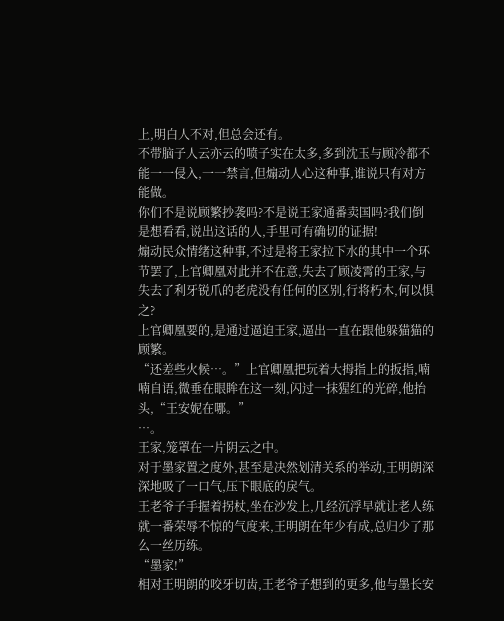上,明白人不对,但总会还有。
不带脑子人云亦云的喷子实在太多,多到沈玉与顾冷都不能一一侵入,一一禁言,但煽动人心这种事,谁说只有对方能做。
你们不是说顾繁抄袭吗?不是说王家通番卖国吗?我们倒是想看看,说出这话的人,手里可有确切的证据!
煽动民众情绪这种事,不过是将王家拉下水的其中一个环节罢了,上官卿凰对此并不在意,失去了顾凌霄的王家,与失去了利牙锐爪的老虎没有任何的区别,行将朽木,何以惧之?
上官卿凰要的,是通过逼迫王家,逼出一直在跟他躲猫猫的顾繁。
“还差些火候…。”上官卿凰把玩着大拇指上的扳指,喃喃自语,微垂在眼眸在这一刻,闪过一抹猩红的光碎,他抬头,“王安妮在哪。”
…。
王家,笼罩在一片阴云之中。
对于墨家置之度外,甚至是决然划清关系的举动,王明朗深深地吸了一口气,压下眼底的戾气。
王老爷子手握着拐杖,坐在沙发上,几经沉浮早就让老人练就一番荣辱不惊的气度来,王明朗在年少有成,总归少了那么一丝历练。
“墨家!”
相对王明朗的咬牙切齿,王老爷子想到的更多,他与墨长安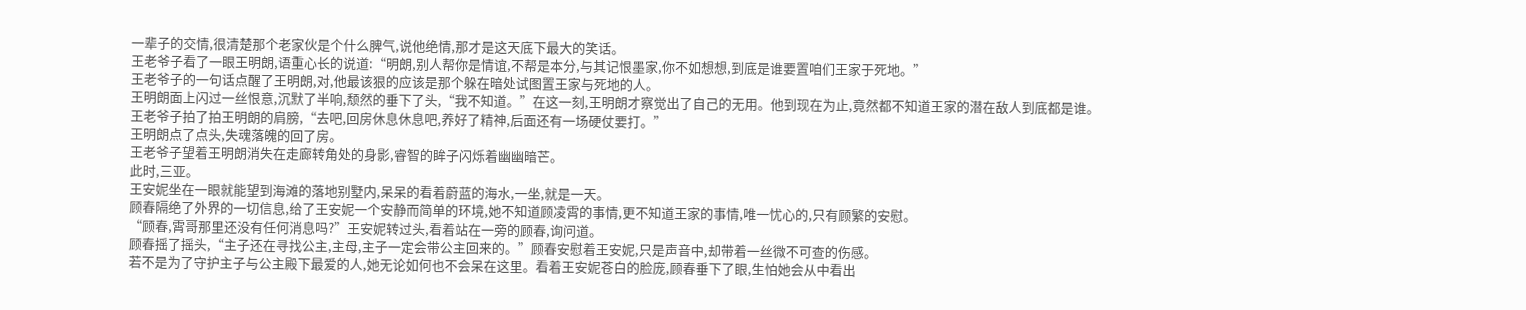一辈子的交情,很清楚那个老家伙是个什么脾气,说他绝情,那才是这天底下最大的笑话。
王老爷子看了一眼王明朗,语重心长的说道:“明朗,别人帮你是情谊,不帮是本分,与其记恨墨家,你不如想想,到底是谁要置咱们王家于死地。”
王老爷子的一句话点醒了王明朗,对,他最该狠的应该是那个躲在暗处试图置王家与死地的人。
王明朗面上闪过一丝恨意,沉默了半响,颓然的垂下了头,“我不知道。”在这一刻,王明朗才察觉出了自己的无用。他到现在为止,竟然都不知道王家的潜在敌人到底都是谁。
王老爷子拍了拍王明朗的肩膀,“去吧,回房休息休息吧,养好了精神,后面还有一场硬仗要打。”
王明朗点了点头,失魂落魄的回了房。
王老爷子望着王明朗消失在走廊转角处的身影,睿智的眸子闪烁着幽幽暗芒。
此时,三亚。
王安妮坐在一眼就能望到海滩的落地别墅内,呆呆的看着蔚蓝的海水,一坐,就是一天。
顾春隔绝了外界的一切信息,给了王安妮一个安静而简单的环境,她不知道顾凌霄的事情,更不知道王家的事情,唯一忧心的,只有顾繁的安慰。
“顾春,霄哥那里还没有任何消息吗?”王安妮转过头,看着站在一旁的顾春,询问道。
顾春摇了摇头,“主子还在寻找公主,主母,主子一定会带公主回来的。”顾春安慰着王安妮,只是声音中,却带着一丝微不可查的伤感。
若不是为了守护主子与公主殿下最爱的人,她无论如何也不会呆在这里。看着王安妮苍白的脸庞,顾春垂下了眼,生怕她会从中看出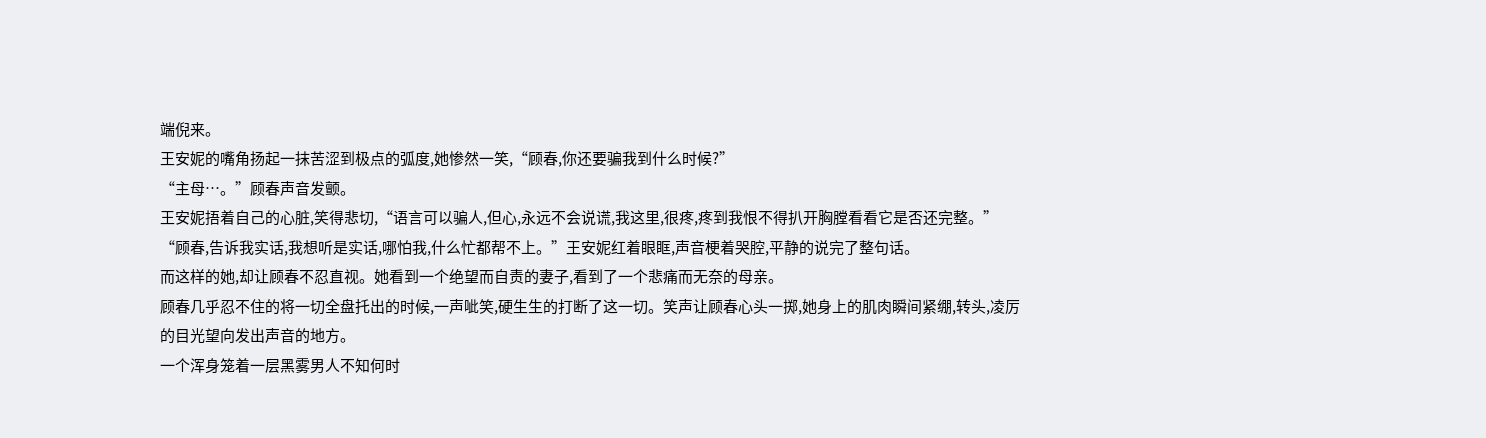端倪来。
王安妮的嘴角扬起一抹苦涩到极点的弧度,她惨然一笑,“顾春,你还要骗我到什么时候?”
“主母…。”顾春声音发颤。
王安妮捂着自己的心脏,笑得悲切,“语言可以骗人,但心,永远不会说谎,我这里,很疼,疼到我恨不得扒开胸膛看看它是否还完整。”
“顾春,告诉我实话,我想听是实话,哪怕我,什么忙都帮不上。”王安妮红着眼眶,声音梗着哭腔,平静的说完了整句话。
而这样的她,却让顾春不忍直视。她看到一个绝望而自责的妻子,看到了一个悲痛而无奈的母亲。
顾春几乎忍不住的将一切全盘托出的时候,一声呲笑,硬生生的打断了这一切。笑声让顾春心头一掷,她身上的肌肉瞬间紧绷,转头,凌厉的目光望向发出声音的地方。
一个浑身笼着一层黑雾男人不知何时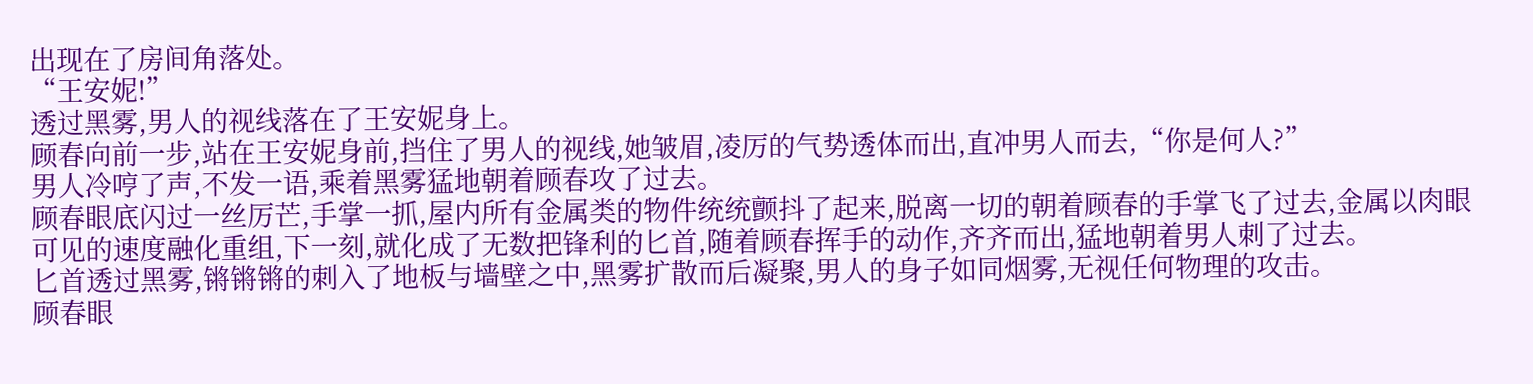出现在了房间角落处。
“王安妮!”
透过黑雾,男人的视线落在了王安妮身上。
顾春向前一步,站在王安妮身前,挡住了男人的视线,她皱眉,凌厉的气势透体而出,直冲男人而去,“你是何人?”
男人冷哼了声,不发一语,乘着黑雾猛地朝着顾春攻了过去。
顾春眼底闪过一丝厉芒,手掌一抓,屋内所有金属类的物件统统颤抖了起来,脱离一切的朝着顾春的手掌飞了过去,金属以肉眼可见的速度融化重组,下一刻,就化成了无数把锋利的匕首,随着顾春挥手的动作,齐齐而出,猛地朝着男人刺了过去。
匕首透过黑雾,锵锵锵的刺入了地板与墙壁之中,黑雾扩散而后凝聚,男人的身子如同烟雾,无视任何物理的攻击。
顾春眼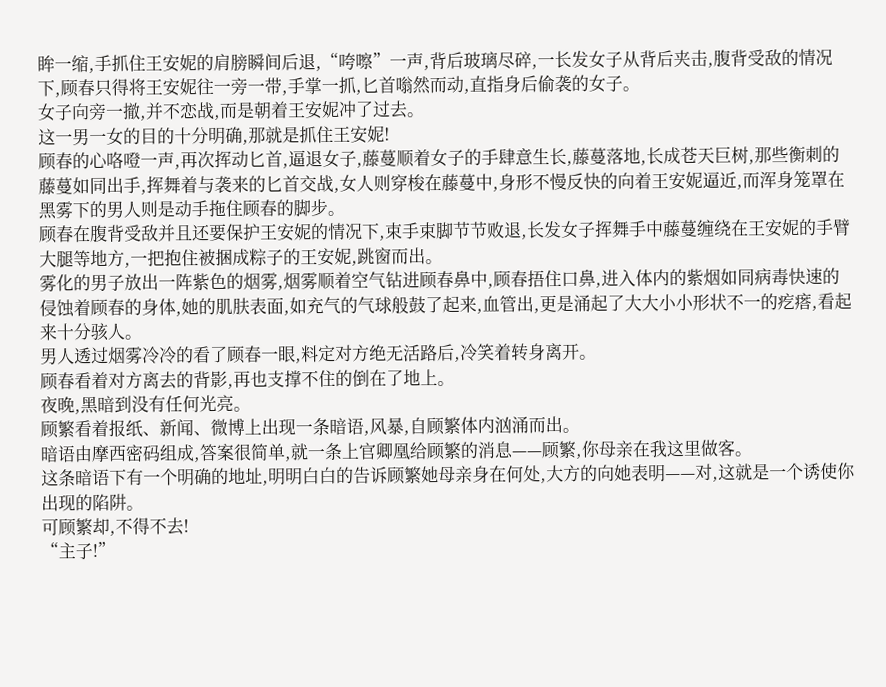眸一缩,手抓住王安妮的肩膀瞬间后退,“咵嚓”一声,背后玻璃尽碎,一长发女子从背后夹击,腹背受敌的情况下,顾春只得将王安妮往一旁一带,手掌一抓,匕首嗡然而动,直指身后偷袭的女子。
女子向旁一撤,并不恋战,而是朝着王安妮冲了过去。
这一男一女的目的十分明确,那就是抓住王安妮!
顾春的心咯噔一声,再次挥动匕首,逼退女子,藤蔓顺着女子的手肆意生长,藤蔓落地,长成苍天巨树,那些衡刺的藤蔓如同出手,挥舞着与袭来的匕首交战,女人则穿梭在藤蔓中,身形不慢反快的向着王安妮逼近,而浑身笼罩在黑雾下的男人则是动手拖住顾春的脚步。
顾春在腹背受敌并且还要保护王安妮的情况下,束手束脚节节败退,长发女子挥舞手中藤蔓缠绕在王安妮的手臂大腿等地方,一把抱住被捆成粽子的王安妮,跳窗而出。
雾化的男子放出一阵紫色的烟雾,烟雾顺着空气钻进顾春鼻中,顾春捂住口鼻,进入体内的紫烟如同病毒快速的侵蚀着顾春的身体,她的肌肤表面,如充气的气球般鼓了起来,血管出,更是涌起了大大小小形状不一的疙瘩,看起来十分骇人。
男人透过烟雾冷冷的看了顾春一眼,料定对方绝无活路后,冷笑着转身离开。
顾春看着对方离去的背影,再也支撑不住的倒在了地上。
夜晚,黑暗到没有任何光亮。
顾繁看着报纸、新闻、微博上出现一条暗语,风暴,自顾繁体内汹涌而出。
暗语由摩西密码组成,答案很简单,就一条上官卿凰给顾繁的消息——顾繁,你母亲在我这里做客。
这条暗语下有一个明确的地址,明明白白的告诉顾繁她母亲身在何处,大方的向她表明——对,这就是一个诱使你出现的陷阱。
可顾繁却,不得不去!
“主子!”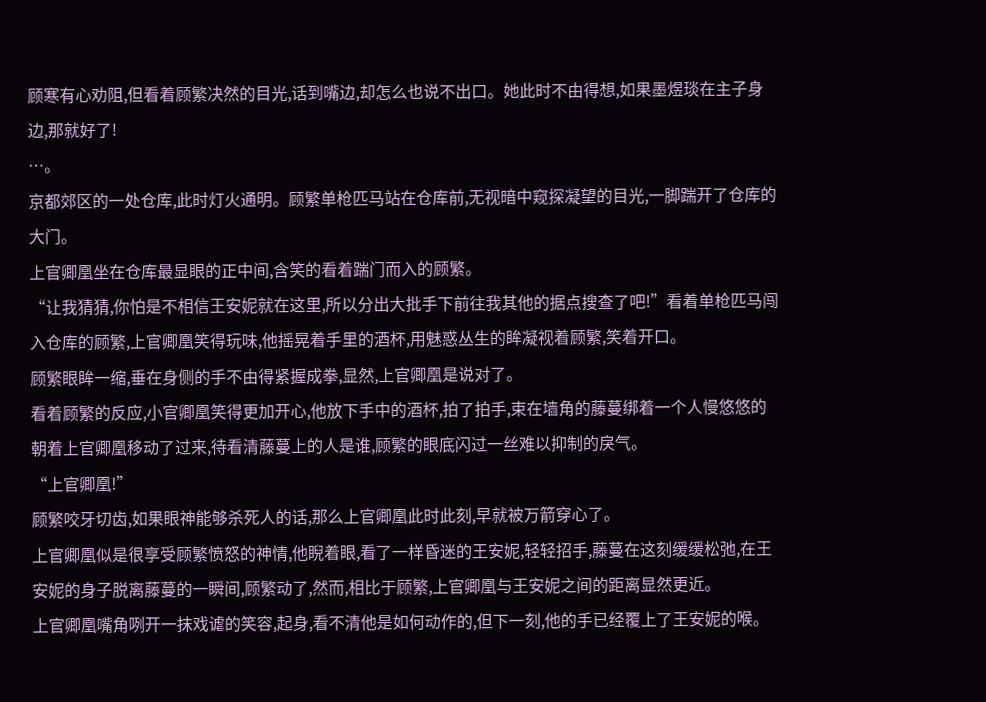顾寒有心劝阻,但看着顾繁决然的目光,话到嘴边,却怎么也说不出口。她此时不由得想,如果墨煜琰在主子身边,那就好了!
…。
京都郊区的一处仓库,此时灯火通明。顾繁单枪匹马站在仓库前,无视暗中窥探凝望的目光,一脚踹开了仓库的大门。
上官卿凰坐在仓库最显眼的正中间,含笑的看着踹门而入的顾繁。
“让我猜猜,你怕是不相信王安妮就在这里,所以分出大批手下前往我其他的据点搜查了吧!”看着单枪匹马闯入仓库的顾繁,上官卿凰笑得玩味,他摇晃着手里的酒杯,用魅惑丛生的眸凝视着顾繁,笑着开口。
顾繁眼眸一缩,垂在身侧的手不由得紧握成拳,显然,上官卿凰是说对了。
看着顾繁的反应,小官卿凰笑得更加开心,他放下手中的酒杯,拍了拍手,束在墙角的藤蔓绑着一个人慢悠悠的朝着上官卿凰移动了过来,待看清藤蔓上的人是谁,顾繁的眼底闪过一丝难以抑制的戾气。
“上官卿凰!”
顾繁咬牙切齿,如果眼神能够杀死人的话,那么上官卿凰此时此刻,早就被万箭穿心了。
上官卿凰似是很享受顾繁愤怒的神情,他睨着眼,看了一样昏迷的王安妮,轻轻招手,藤蔓在这刻缓缓松弛,在王安妮的身子脱离藤蔓的一瞬间,顾繁动了,然而,相比于顾繁,上官卿凰与王安妮之间的距离显然更近。
上官卿凰嘴角咧开一抹戏谑的笑容,起身,看不清他是如何动作的,但下一刻,他的手已经覆上了王安妮的喉。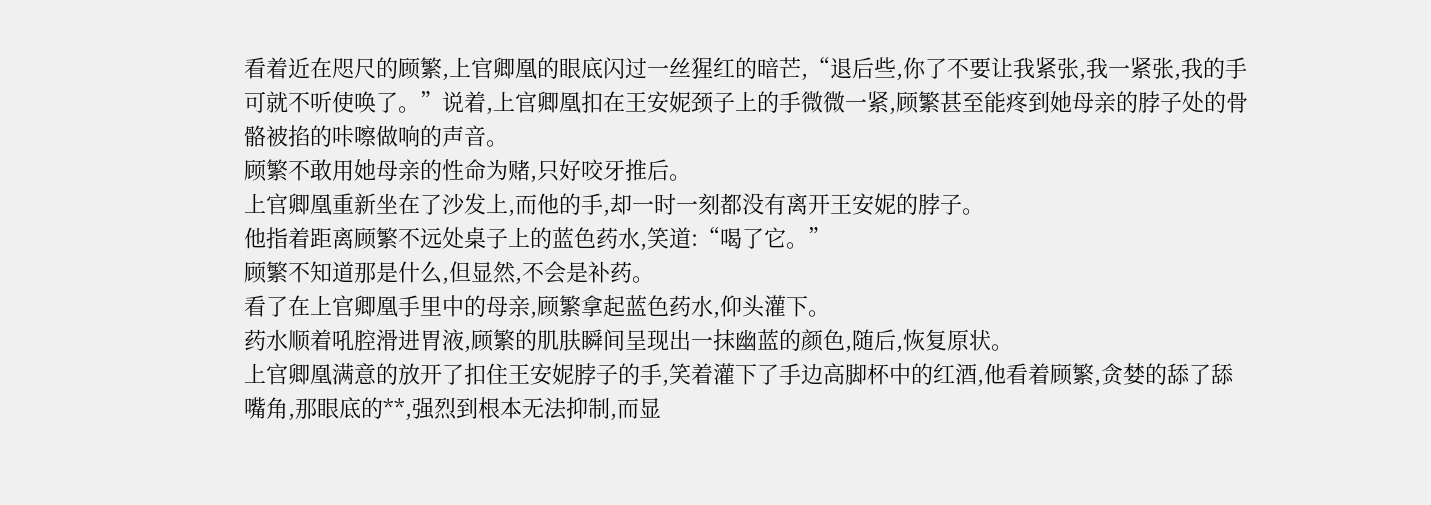看着近在咫尺的顾繁,上官卿凰的眼底闪过一丝猩红的暗芒,“退后些,你了不要让我紧张,我一紧张,我的手可就不听使唤了。”说着,上官卿凰扣在王安妮颈子上的手微微一紧,顾繁甚至能疼到她母亲的脖子处的骨骼被掐的咔嚓做响的声音。
顾繁不敢用她母亲的性命为赌,只好咬牙推后。
上官卿凰重新坐在了沙发上,而他的手,却一时一刻都没有离开王安妮的脖子。
他指着距离顾繁不远处桌子上的蓝色药水,笑道:“喝了它。”
顾繁不知道那是什么,但显然,不会是补药。
看了在上官卿凰手里中的母亲,顾繁拿起蓝色药水,仰头灌下。
药水顺着吼腔滑进胃液,顾繁的肌肤瞬间呈现出一抹幽蓝的颜色,随后,恢复原状。
上官卿凰满意的放开了扣住王安妮脖子的手,笑着灌下了手边高脚杯中的红酒,他看着顾繁,贪婪的舔了舔嘴角,那眼底的**,强烈到根本无法抑制,而显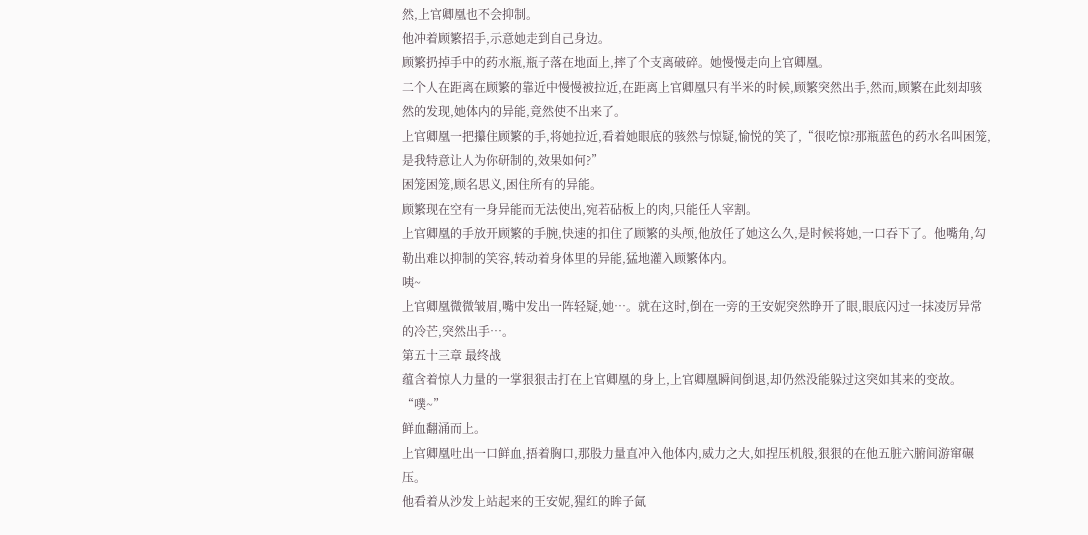然,上官卿凰也不会抑制。
他冲着顾繁招手,示意她走到自己身边。
顾繁扔掉手中的药水瓶,瓶子落在地面上,摔了个支离破碎。她慢慢走向上官卿凰。
二个人在距离在顾繁的靠近中慢慢被拉近,在距离上官卿凰只有半米的时候,顾繁突然出手,然而,顾繁在此刻却骇然的发现,她体内的异能,竟然使不出来了。
上官卿凰一把攥住顾繁的手,将她拉近,看着她眼底的骇然与惊疑,愉悦的笑了,“很吃惊?那瓶蓝色的药水名叫困笼,是我特意让人为你研制的,效果如何?”
困笼困笼,顾名思义,困住所有的异能。
顾繁现在空有一身异能而无法使出,宛若砧板上的肉,只能任人宰割。
上官卿凰的手放开顾繁的手腕,快速的扣住了顾繁的头颅,他放任了她这么久,是时候将她,一口吞下了。他嘴角,勾勒出难以抑制的笑容,转动着身体里的异能,猛地灌入顾繁体内。
咦~
上官卿凰微微皱眉,嘴中发出一阵轻疑,她…。就在这时,倒在一旁的王安妮突然睁开了眼,眼底闪过一抹凌厉异常的冷芒,突然出手…。
第五十三章 最终战
蕴含着惊人力量的一掌狠狠击打在上官卿凰的身上,上官卿凰瞬间倒退,却仍然没能躲过这突如其来的变故。
“噗~”
鲜血翻涌而上。
上官卿凰吐出一口鲜血,捂着胸口,那股力量直冲入他体内,威力之大,如捏压机般,狠狠的在他五脏六腑间游窜碾压。
他看着从沙发上站起来的王安妮,猩红的眸子氤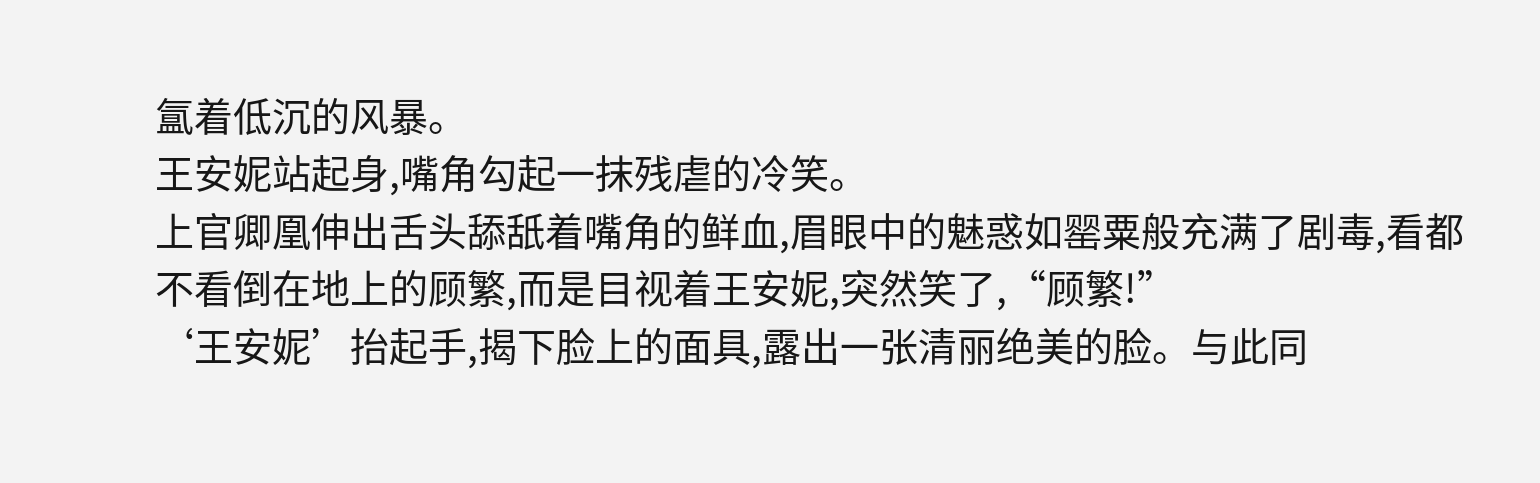氲着低沉的风暴。
王安妮站起身,嘴角勾起一抹残虐的冷笑。
上官卿凰伸出舌头舔舐着嘴角的鲜血,眉眼中的魅惑如罂粟般充满了剧毒,看都不看倒在地上的顾繁,而是目视着王安妮,突然笑了,“顾繁!”
‘王安妮’抬起手,揭下脸上的面具,露出一张清丽绝美的脸。与此同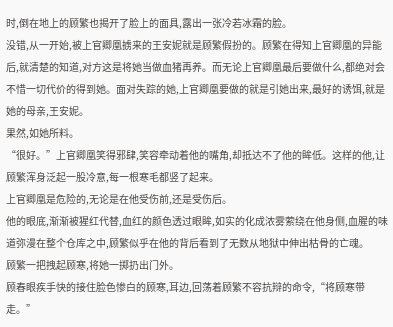时,倒在地上的顾繁也揭开了脸上的面具,露出一张冷若冰霜的脸。
没错,从一开始,被上官卿凰掳来的王安妮就是顾繁假扮的。顾繁在得知上官卿凰的异能后,就清楚的知道,对方这是将她当做血猪再养。而无论上官卿凰最后要做什么,都绝对会不惜一切代价的得到她。面对失踪的她,上官卿凰要做的就是引她出来,最好的诱饵,就是她的母亲,王安妮。
果然,如她所料。
“很好。”上官卿凰笑得邪肆,笑容牵动着他的嘴角,却抵达不了他的眸低。这样的他,让顾繁浑身泛起一股冷意,每一根寒毛都竖了起来。
上官卿凰是危险的,无论是在他受伤前,还是受伤后。
他的眼底,渐渐被猩红代替,血红的颜色透过眼眸,如实的化成浓雾萦绕在他身侧,血腥的味道弥漫在整个仓库之中,顾繁似乎在他的背后看到了无数从地狱中伸出枯骨的亡魂。
顾繁一把拽起顾寒,将她一掷扔出门外。
顾春眼疾手快的接住脸色惨白的顾寒,耳边,回荡着顾繁不容抗辩的命令,“将顾寒带走。”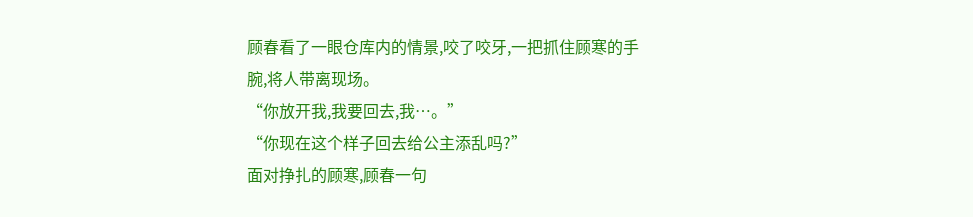顾春看了一眼仓库内的情景,咬了咬牙,一把抓住顾寒的手腕,将人带离现场。
“你放开我,我要回去,我…。”
“你现在这个样子回去给公主添乱吗?”
面对挣扎的顾寒,顾春一句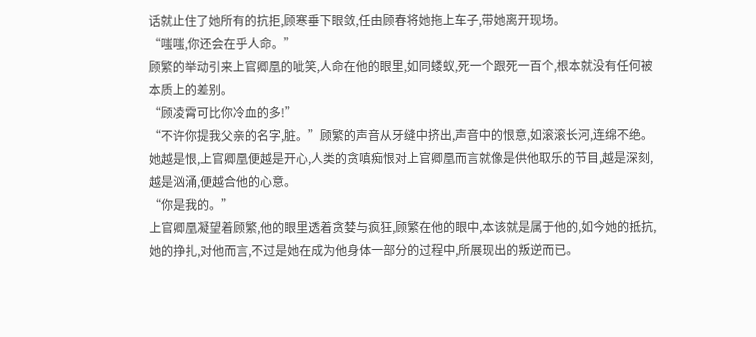话就止住了她所有的抗拒,顾寒垂下眼敛,任由顾春将她拖上车子,带她离开现场。
“嗤嗤,你还会在乎人命。”
顾繁的举动引来上官卿凰的呲笑,人命在他的眼里,如同蝼蚁,死一个跟死一百个,根本就没有任何被本质上的差别。
“顾凌霄可比你冷血的多!”
“不许你提我父亲的名字,脏。”顾繁的声音从牙缝中挤出,声音中的恨意,如滚滚长河,连绵不绝。
她越是恨,上官卿凰便越是开心,人类的贪嗔痴恨对上官卿凰而言就像是供他取乐的节目,越是深刻,越是汹涌,便越合他的心意。
“你是我的。”
上官卿凰凝望着顾繁,他的眼里透着贪婪与疯狂,顾繁在他的眼中,本该就是属于他的,如今她的抵抗,她的挣扎,对他而言,不过是她在成为他身体一部分的过程中,所展现出的叛逆而已。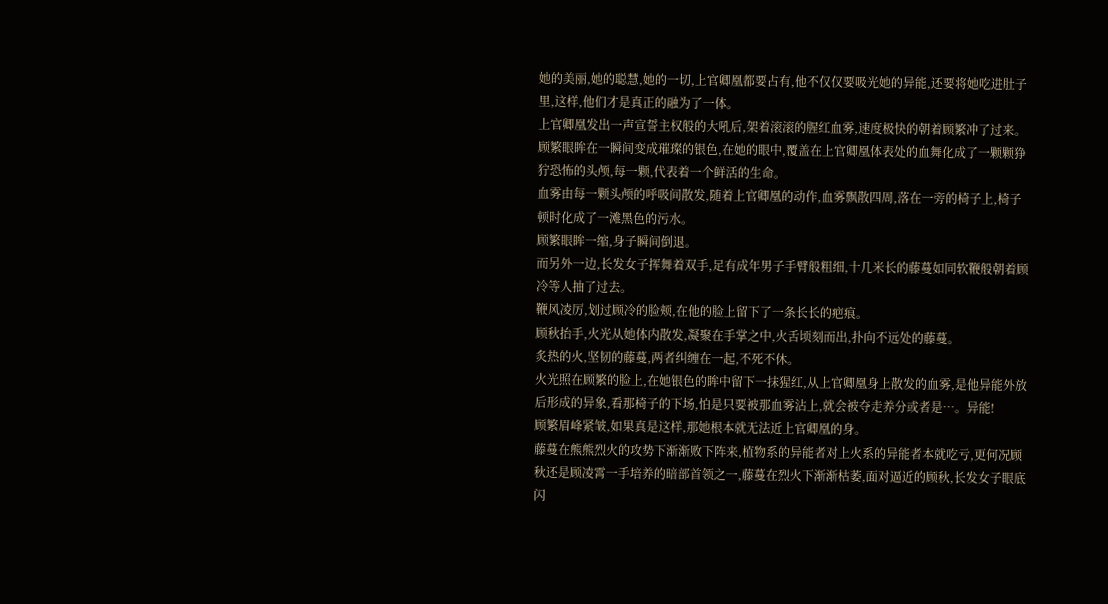她的美丽,她的聪慧,她的一切,上官卿凰都要占有,他不仅仅要吸光她的异能,还要将她吃进肚子里,这样,他们才是真正的融为了一体。
上官卿凰发出一声宣誓主权般的大吼后,架着滚滚的腥红血雾,速度极快的朝着顾繁冲了过来。
顾繁眼眸在一瞬间变成璀璨的银色,在她的眼中,覆盖在上官卿凰体表处的血舞化成了一颗颗狰狞恐怖的头颅,每一颗,代表着一个鲜活的生命。
血雾由每一颗头颅的呼吸间散发,随着上官卿凰的动作,血雾飘散四周,落在一旁的椅子上,椅子顿时化成了一滩黑色的污水。
顾繁眼眸一缩,身子瞬间倒退。
而另外一边,长发女子挥舞着双手,足有成年男子手臂般粗细,十几米长的藤蔓如同软鞭般朝着顾冷等人抽了过去。
鞭风凌厉,划过顾冷的脸颊,在他的脸上留下了一条长长的疤痕。
顾秋抬手,火光从她体内散发,凝聚在手掌之中,火舌顷刻而出,扑向不远处的藤蔓。
炙热的火,坚韧的藤蔓,两者纠缠在一起,不死不休。
火光照在顾繁的脸上,在她银色的眸中留下一抹猩红,从上官卿凰身上散发的血雾,是他异能外放后形成的异象,看那椅子的下场,怕是只要被那血雾沾上,就会被夺走养分或者是…。异能!
顾繁眉峰紧皱,如果真是这样,那她根本就无法近上官卿凰的身。
藤蔓在熊熊烈火的攻势下渐渐败下阵来,植物系的异能者对上火系的异能者本就吃亏,更何况顾秋还是顾凌霄一手培养的暗部首领之一,藤蔓在烈火下渐渐枯萎,面对逼近的顾秋,长发女子眼底闪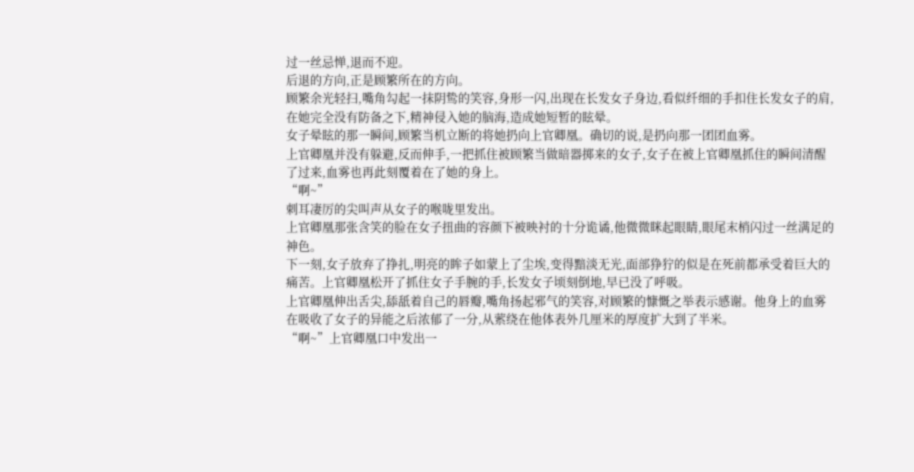过一丝忌惮,退而不迎。
后退的方向,正是顾繁所在的方向。
顾繁余光轻扫,嘴角勾起一抹阴鸷的笑容,身形一闪,出现在长发女子身边,看似纤细的手扣住长发女子的肩,在她完全没有防备之下,精神侵入她的脑海,造成她短暂的眩晕。
女子晕眩的那一瞬间,顾繁当机立断的将她扔向上官卿凰。确切的说,是扔向那一团团血雾。
上官卿凰并没有躲避,反而伸手,一把抓住被顾繁当做暗器掷来的女子,女子在被上官卿凰抓住的瞬间清醒了过来,血雾也再此刻覆着在了她的身上。
“啊~”
刺耳凄厉的尖叫声从女子的喉咙里发出。
上官卿凰那张含笑的脸在女子扭曲的容颜下被映衬的十分诡谲,他微微眯起眼睛,眼尾末梢闪过一丝满足的神色。
下一刻,女子放弃了挣扎,明亮的眸子如蒙上了尘埃,变得黯淡无光,面部狰狞的似是在死前都承受着巨大的痛苦。上官卿凰松开了抓住女子手腕的手,长发女子顷刻倒地,早已没了呼吸。
上官卿凰伸出舌尖,舔舐着自己的唇瓣,嘴角扬起邪气的笑容,对顾繁的慷慨之举表示感谢。他身上的血雾在吸收了女子的异能之后浓郁了一分,从萦绕在他体表外几厘米的厚度扩大到了半米。
“啊~”上官卿凰口中发出一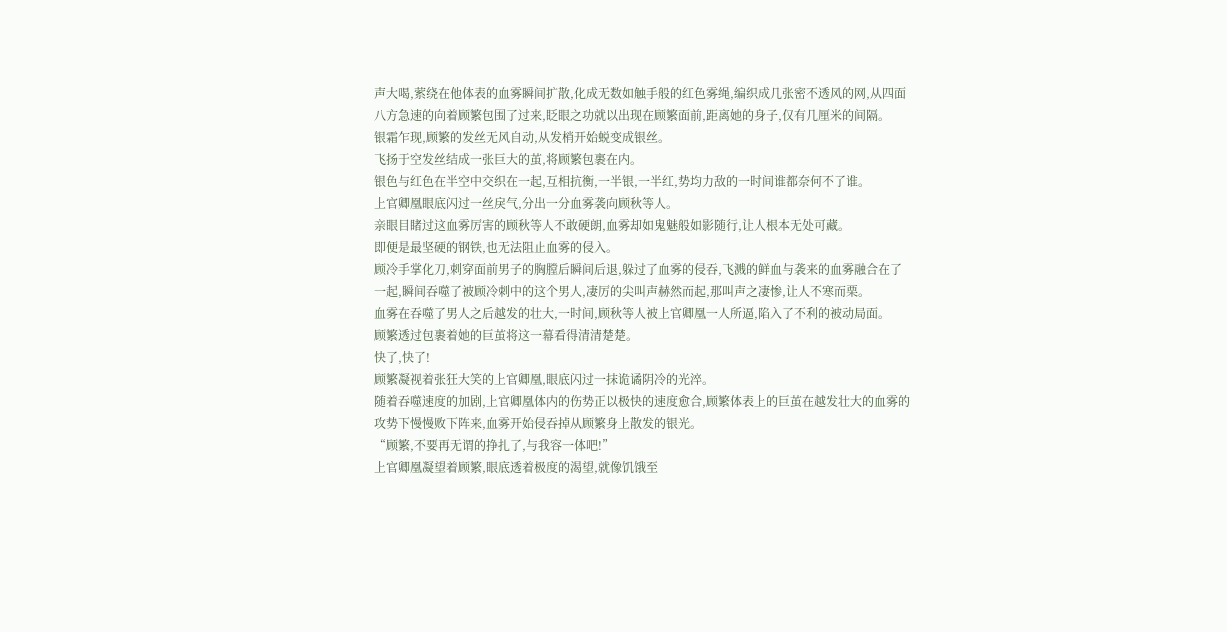声大喝,萦绕在他体表的血雾瞬间扩散,化成无数如触手般的红色雾绳,编织成几张密不透风的网,从四面八方急速的向着顾繁包围了过来,眨眼之功就以出现在顾繁面前,距离她的身子,仅有几厘米的间隔。
银霜乍现,顾繁的发丝无风自动,从发梢开始蜕变成银丝。
飞扬于空发丝结成一张巨大的茧,将顾繁包裹在内。
银色与红色在半空中交织在一起,互相抗衡,一半银,一半红,势均力敌的一时间谁都奈何不了谁。
上官卿凰眼底闪过一丝戾气,分出一分血雾袭向顾秋等人。
亲眼目睹过这血雾厉害的顾秋等人不敢硬朗,血雾却如鬼魅般如影随行,让人根本无处可藏。
即便是最坚硬的钢铁,也无法阻止血雾的侵入。
顾冷手掌化刀,刺穿面前男子的胸膛后瞬间后退,躲过了血雾的侵吞,飞溅的鲜血与袭来的血雾融合在了一起,瞬间吞噬了被顾冷刺中的这个男人,凄厉的尖叫声赫然而起,那叫声之凄惨,让人不寒而栗。
血雾在吞噬了男人之后越发的壮大,一时间,顾秋等人被上官卿凰一人所逼,陷入了不利的被动局面。
顾繁透过包裹着她的巨茧将这一幕看得清清楚楚。
快了,快了!
顾繁凝视着张狂大笑的上官卿凰,眼底闪过一抹诡谲阴冷的光淬。
随着吞噬速度的加剧,上官卿凰体内的伤势正以极快的速度愈合,顾繁体表上的巨茧在越发壮大的血雾的攻势下慢慢败下阵来,血雾开始侵吞掉从顾繁身上散发的银光。
“顾繁,不要再无谓的挣扎了,与我容一体吧!”
上官卿凰凝望着顾繁,眼底透着极度的渴望,就像饥饿至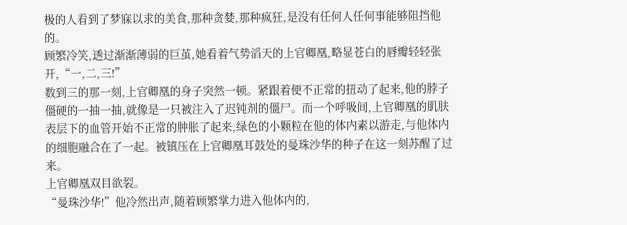极的人看到了梦寐以求的美食,那种贪婪,那种疯狂,是没有任何人任何事能够阻挡他的。
顾繁冷笑,透过渐渐薄弱的巨茧,她看着气势滔天的上官卿凰,略显苍白的唇瓣轻轻张开,“一,二,三!”
数到三的那一刻,上官卿凰的身子突然一顿。紧跟着便不正常的扭动了起来,他的脖子僵硬的一抽一抽,就像是一只被注入了迟钝剂的僵尸。而一个呼吸间,上官卿凰的肌肤表层下的血管开始不正常的肿胀了起来,绿色的小颗粒在他的体内素以游走,与他体内的细胞融合在了一起。被镇压在上官卿凰耳鼓处的曼珠沙华的种子在这一刻苏醒了过来。
上官卿凰双目欲裂。
“曼珠沙华!”他冷然出声,随着顾繁掌力进入他体内的,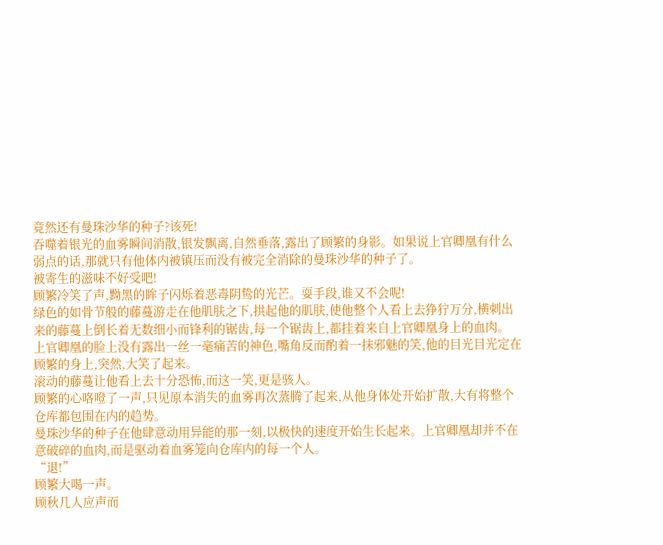竟然还有曼珠沙华的种子?该死!
吞噬着银光的血雾瞬间消散,银发飘离,自然垂落,露出了顾繁的身影。如果说上官卿凰有什么弱点的话,那就只有他体内被镇压而没有被完全消除的曼珠沙华的种子了。
被寄生的滋味不好受吧!
顾繁冷笑了声,黝黑的眸子闪烁着恶毒阴鸷的光芒。耍手段,谁又不会呢!
绿色的如骨节般的藤蔓游走在他肌肤之下,拱起他的肌肤,使他整个人看上去狰狞万分,横刺出来的藤蔓上倒长着无数细小而锋利的锯齿,每一个锯齿上,都挂着来自上官卿凰身上的血肉。
上官卿凰的脸上没有露出一丝一毫痛苦的神色,嘴角反而酌着一抹邪魅的笑,他的目光目光定在顾繁的身上,突然,大笑了起来。
滚动的藤蔓让他看上去十分恐怖,而这一笑,更是骇人。
顾繁的心咯噔了一声,只见原本消失的血雾再次蒸腾了起来,从他身体处开始扩散,大有将整个仓库都包围在内的趋势。
曼珠沙华的种子在他肆意动用异能的那一刻,以极快的速度开始生长起来。上官卿凰却并不在意破碎的血肉,而是驱动着血雾笼向仓库内的每一个人。
“退!”
顾繁大喝一声。
顾秋几人应声而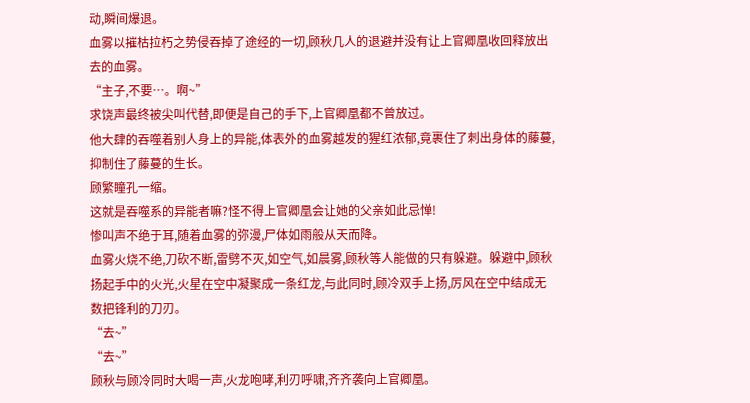动,瞬间爆退。
血雾以摧枯拉朽之势侵吞掉了途经的一切,顾秋几人的退避并没有让上官卿凰收回释放出去的血雾。
“主子,不要…。啊~”
求饶声最终被尖叫代替,即便是自己的手下,上官卿凰都不曾放过。
他大肆的吞噬着别人身上的异能,体表外的血雾越发的猩红浓郁,竟裹住了刺出身体的藤蔓,抑制住了藤蔓的生长。
顾繁瞳孔一缩。
这就是吞噬系的异能者嘛?怪不得上官卿凰会让她的父亲如此忌惮!
惨叫声不绝于耳,随着血雾的弥漫,尸体如雨般从天而降。
血雾火烧不绝,刀砍不断,雷劈不灭,如空气,如晨雾,顾秋等人能做的只有躲避。躲避中,顾秋扬起手中的火光,火星在空中凝聚成一条红龙,与此同时,顾冷双手上扬,厉风在空中结成无数把锋利的刀刃。
“去~”
“去~”
顾秋与顾冷同时大喝一声,火龙咆哮,利刃呼啸,齐齐袭向上官卿凰。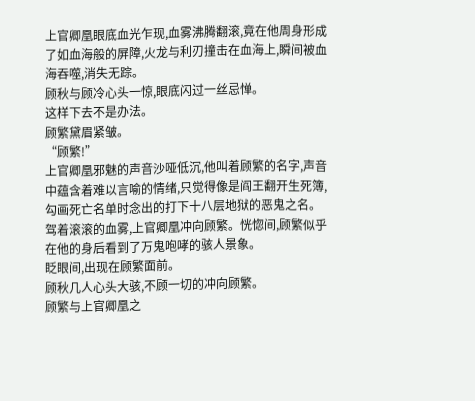上官卿凰眼底血光乍现,血雾沸腾翻滚,竟在他周身形成了如血海般的屏障,火龙与利刃撞击在血海上,瞬间被血海吞噬,消失无踪。
顾秋与顾冷心头一惊,眼底闪过一丝忌惮。
这样下去不是办法。
顾繁黛眉紧皱。
“顾繁!”
上官卿凰邪魅的声音沙哑低沉,他叫着顾繁的名字,声音中蕴含着难以言喻的情绪,只觉得像是阎王翻开生死簿,勾画死亡名单时念出的打下十八层地狱的恶鬼之名。
驾着滚滚的血雾,上官卿凰冲向顾繁。恍惚间,顾繁似乎在他的身后看到了万鬼咆哮的骇人景象。
眨眼间,出现在顾繁面前。
顾秋几人心头大骇,不顾一切的冲向顾繁。
顾繁与上官卿凰之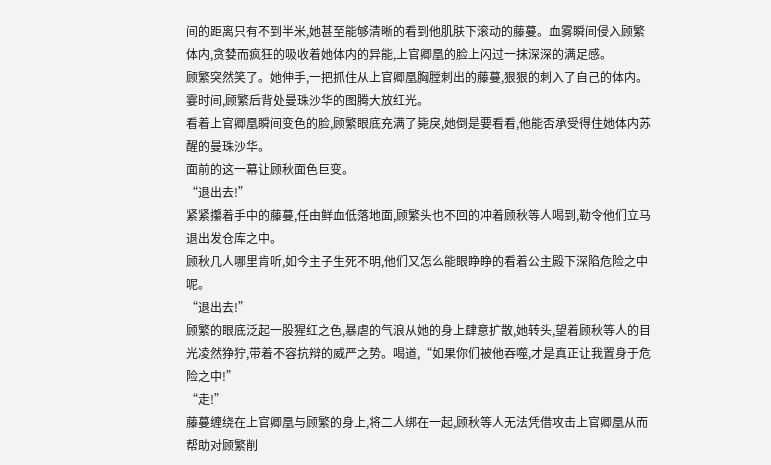间的距离只有不到半米,她甚至能够清晰的看到他肌肤下滚动的藤蔓。血雾瞬间侵入顾繁体内,贪婪而疯狂的吸收着她体内的异能,上官卿凰的脸上闪过一抹深深的满足感。
顾繁突然笑了。她伸手,一把抓住从上官卿凰胸膛刺出的藤蔓,狠狠的刺入了自己的体内。
霎时间,顾繁后背处曼珠沙华的图腾大放红光。
看着上官卿凰瞬间变色的脸,顾繁眼底充满了毙戾,她倒是要看看,他能否承受得住她体内苏醒的曼珠沙华。
面前的这一幕让顾秋面色巨变。
“退出去!”
紧紧攥着手中的藤蔓,任由鲜血低落地面,顾繁头也不回的冲着顾秋等人喝到,勒令他们立马退出发仓库之中。
顾秋几人哪里肯听,如今主子生死不明,他们又怎么能眼睁睁的看着公主殿下深陷危险之中呢。
“退出去!”
顾繁的眼底泛起一股猩红之色,暴虐的气浪从她的身上肆意扩散,她转头,望着顾秋等人的目光凌然狰狞,带着不容抗辩的威严之势。喝道,“如果你们被他吞噬,才是真正让我置身于危险之中!”
“走!”
藤蔓缠绕在上官卿凰与顾繁的身上,将二人绑在一起,顾秋等人无法凭借攻击上官卿凰从而帮助对顾繁削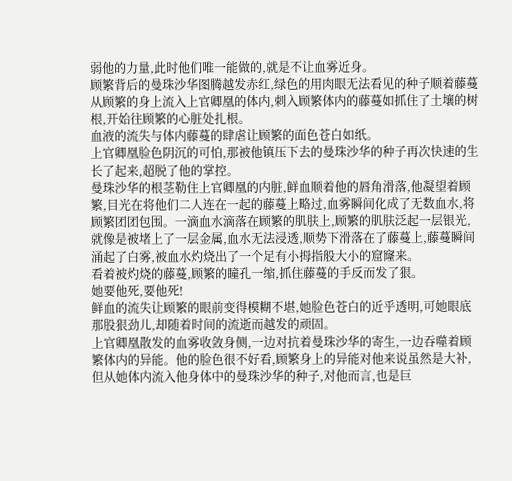弱他的力量,此时他们唯一能做的,就是不让血雾近身。
顾繁背后的曼珠沙华图腾越发赤红,绿色的用肉眼无法看见的种子顺着藤蔓从顾繁的身上流入上官卿凰的体内,刺入顾繁体内的藤蔓如抓住了土壤的树根,开始往顾繁的心脏处扎根。
血液的流失与体内藤蔓的肆虐让顾繁的面色苍白如纸。
上官卿凰脸色阴沉的可怕,那被他镇压下去的曼珠沙华的种子再次快速的生长了起来,超脱了他的掌控。
曼珠沙华的根茎勒住上官卿凰的内脏,鲜血顺着他的唇角滑落,他凝望着顾繁,目光在将他们二人连在一起的藤蔓上略过,血雾瞬间化成了无数血水,将顾繁团团包围。一滴血水滴落在顾繁的肌肤上,顾繁的肌肤泛起一层银光,就像是被堵上了一层金属,血水无法浸透,顺势下滑落在了藤蔓上,藤蔓瞬间涌起了白雾,被血水灼烧出了一个足有小拇指般大小的窟窿来。
看着被灼烧的藤蔓,顾繁的瞳孔一缩,抓住藤蔓的手反而发了狠。
她要他死,要他死!
鲜血的流失让顾繁的眼前变得模糊不堪,她脸色苍白的近乎透明,可她眼底那股狠劲儿,却随着时间的流逝而越发的顽固。
上官卿凰散发的血雾收敛身侧,一边对抗着曼珠沙华的寄生,一边吞噬着顾繁体内的异能。他的脸色很不好看,顾繁身上的异能对他来说虽然是大补,但从她体内流入他身体中的曼珠沙华的种子,对他而言,也是巨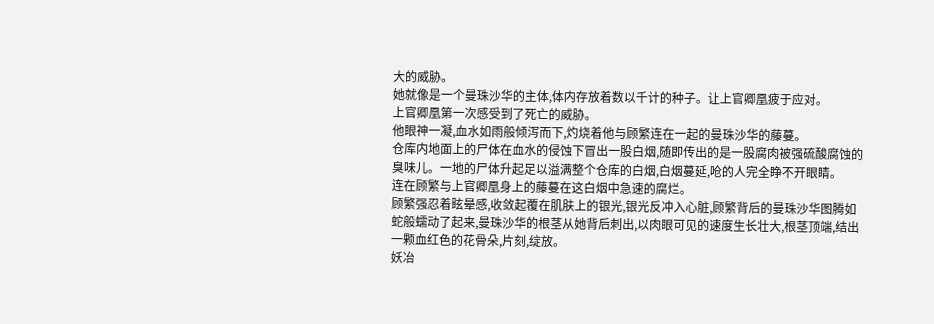大的威胁。
她就像是一个曼珠沙华的主体,体内存放着数以千计的种子。让上官卿凰疲于应对。
上官卿凰第一次感受到了死亡的威胁。
他眼神一凝,血水如雨般倾泻而下,灼烧着他与顾繁连在一起的曼珠沙华的藤蔓。
仓库内地面上的尸体在血水的侵蚀下冒出一股白烟,随即传出的是一股腐肉被强硫酸腐蚀的臭味儿。一地的尸体升起足以溢满整个仓库的白烟,白烟蔓延,呛的人完全睁不开眼睛。
连在顾繁与上官卿凰身上的藤蔓在这白烟中急速的腐烂。
顾繁强忍着眩晕感,收敛起覆在肌肤上的银光,银光反冲入心脏,顾繁背后的曼珠沙华图腾如蛇般蠕动了起来,曼珠沙华的根茎从她背后刺出,以肉眼可见的速度生长壮大,根茎顶端,结出一颗血红色的花骨朵,片刻,绽放。
妖冶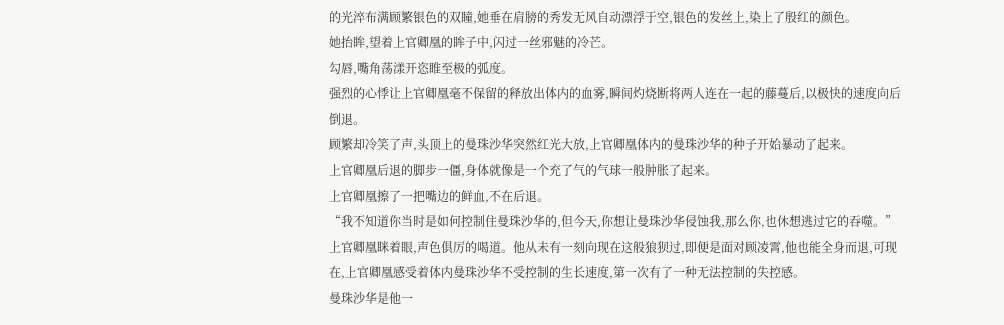的光淬布满顾繁银色的双瞳,她垂在肩膀的秀发无风自动漂浮于空,银色的发丝上,染上了殷红的颜色。
她抬眸,望着上官卿凰的眸子中,闪过一丝邪魅的冷芒。
勾唇,嘴角荡漾开恣睢至极的弧度。
强烈的心悸让上官卿凰毫不保留的释放出体内的血雾,瞬间灼烧断将两人连在一起的藤蔓后,以极快的速度向后倒退。
顾繁却冷笑了声,头顶上的曼珠沙华突然红光大放,上官卿凰体内的曼珠沙华的种子开始暴动了起来。
上官卿凰后退的脚步一僵,身体就像是一个充了气的气球一般肿胀了起来。
上官卿凰擦了一把嘴边的鲜血,不在后退。
“我不知道你当时是如何控制住曼珠沙华的,但今天,你想让曼珠沙华侵蚀我,那么你,也休想逃过它的吞噬。”上官卿凰眯着眼,声色俱厉的喝道。他从未有一刻向现在这般狼狈过,即便是面对顾凌霄,他也能全身而退,可现在,上官卿凰感受着体内曼珠沙华不受控制的生长速度,第一次有了一种无法控制的失控感。
曼珠沙华是他一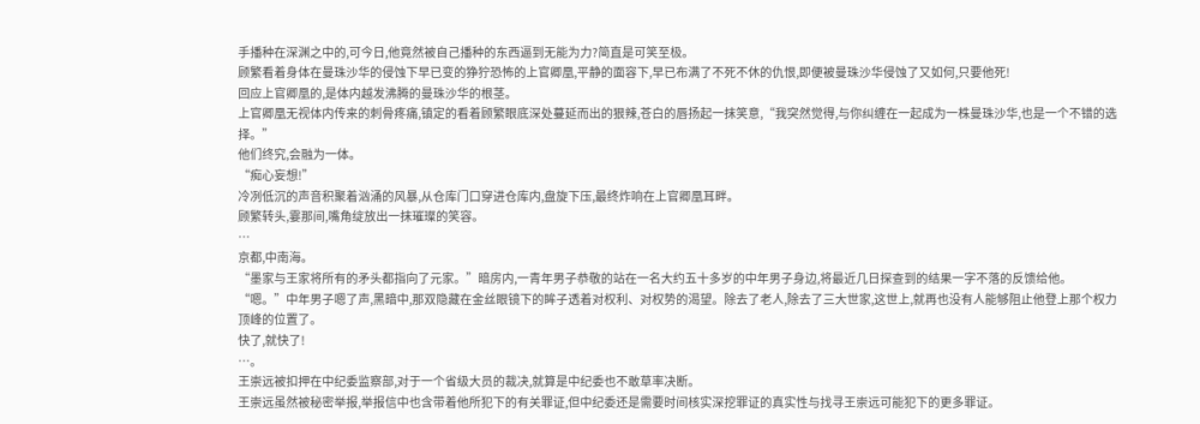手播种在深渊之中的,可今日,他竟然被自己播种的东西逼到无能为力?简直是可笑至极。
顾繁看着身体在曼珠沙华的侵蚀下早已变的狰狞恐怖的上官卿凰,平静的面容下,早已布满了不死不休的仇恨,即便被曼珠沙华侵蚀了又如何,只要他死!
回应上官卿凰的,是体内越发沸腾的曼珠沙华的根茎。
上官卿凰无视体内传来的刺骨疼痛,镇定的看着顾繁眼底深处蔓延而出的狠辣,苍白的唇扬起一抹笑意,“我突然觉得,与你纠缠在一起成为一株曼珠沙华,也是一个不错的选择。”
他们终究,会融为一体。
“痴心妄想!”
冷冽低沉的声音积聚着汹涌的风暴,从仓库门口穿进仓库内,盘旋下压,最终炸响在上官卿凰耳畔。
顾繁转头,霎那间,嘴角绽放出一抹璀璨的笑容。
…
京都,中南海。
“墨家与王家将所有的矛头都指向了元家。”暗房内,一青年男子恭敬的站在一名大约五十多岁的中年男子身边,将最近几日探查到的结果一字不落的反馈给他。
“嗯。”中年男子嗯了声,黑暗中,那双隐藏在金丝眼镜下的眸子透着对权利、对权势的渴望。除去了老人,除去了三大世家,这世上,就再也没有人能够阻止他登上那个权力顶峰的位置了。
快了,就快了!
…。
王崇远被扣押在中纪委监察部,对于一个省级大员的裁决,就算是中纪委也不敢草率决断。
王崇远虽然被秘密举报,举报信中也含带着他所犯下的有关罪证,但中纪委还是需要时间核实深挖罪证的真实性与找寻王崇远可能犯下的更多罪证。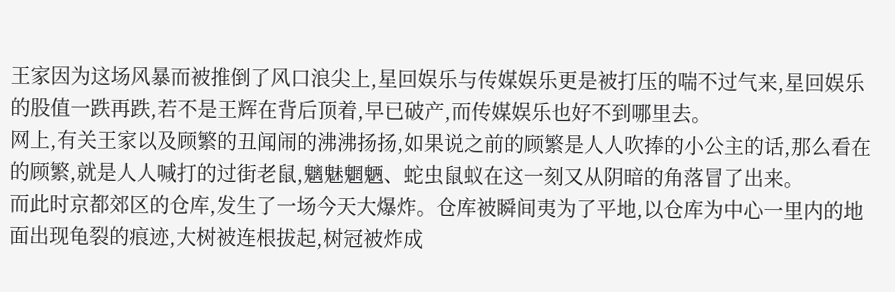王家因为这场风暴而被推倒了风口浪尖上,星回娱乐与传媒娱乐更是被打压的喘不过气来,星回娱乐的股值一跌再跌,若不是王辉在背后顶着,早已破产,而传媒娱乐也好不到哪里去。
网上,有关王家以及顾繁的丑闻闹的沸沸扬扬,如果说之前的顾繁是人人吹捧的小公主的话,那么看在的顾繁,就是人人喊打的过街老鼠,魑魅魍魉、蛇虫鼠蚁在这一刻又从阴暗的角落冒了出来。
而此时京都郊区的仓库,发生了一场今天大爆炸。仓库被瞬间夷为了平地,以仓库为中心一里内的地面出现龟裂的痕迹,大树被连根拔起,树冠被炸成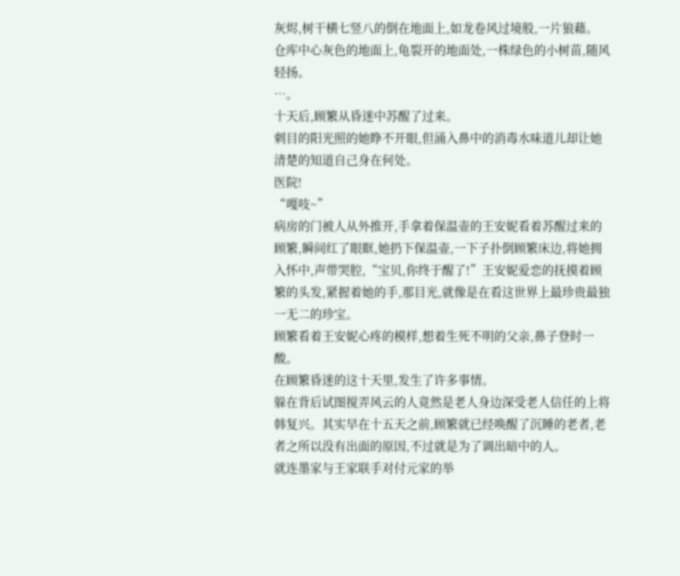灰烬,树干横七竖八的倒在地面上,如龙卷风过境般,一片狼藉。
仓库中心灰色的地面上,龟裂开的地面处,一株绿色的小树苗,随风轻扬。
…。
十天后,顾繁从昏迷中苏醒了过来。
刺目的阳光照的她睁不开眼,但涌入鼻中的消毒水味道儿却让她清楚的知道自己身在何处。
医院!
“嘎吱~”
病房的门被人从外推开,手拿着保温壶的王安妮看着苏醒过来的顾繁,瞬间红了眼眶,她扔下保温壶,一下子扑倒顾繁床边,将她拥入怀中,声带哭腔,“宝贝,你终于醒了!”王安妮爱恋的抚摸着顾繁的头发,紧握着她的手,那目光,就像是在看这世界上最珍贵最独一无二的珍宝。
顾繁看着王安妮心疼的模样,想着生死不明的父亲,鼻子登时一酸。
在顾繁昏迷的这十天里,发生了许多事情。
躲在背后试图搅弄风云的人竟然是老人身边深受老人信任的上将韩复兴。其实早在十五天之前,顾繁就已经唤醒了沉睡的老者,老者之所以没有出面的原因,不过就是为了调出暗中的人。
就连墨家与王家联手对付元家的举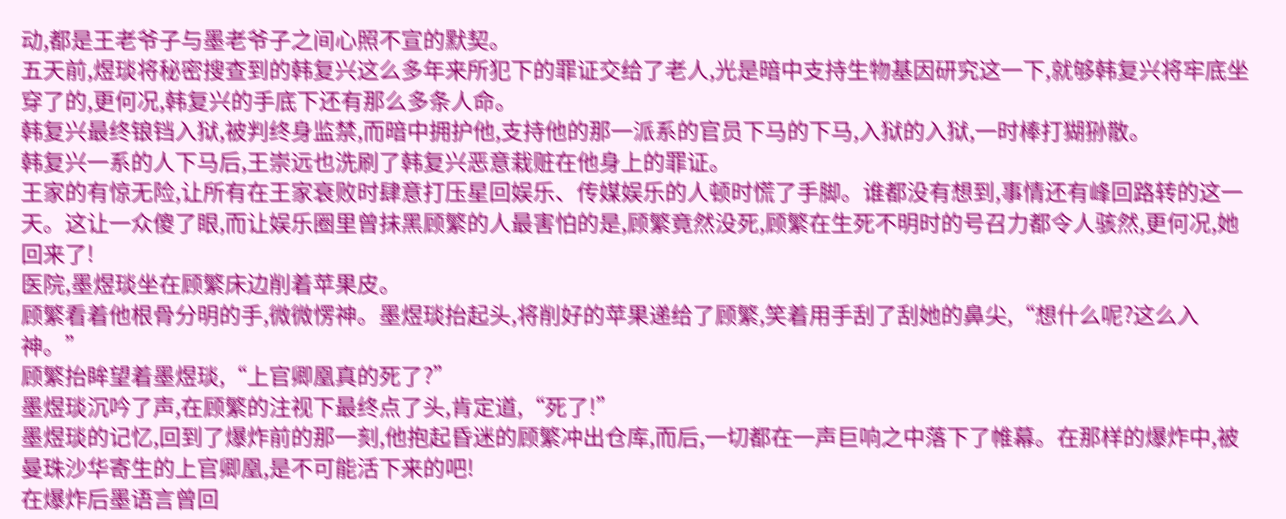动,都是王老爷子与墨老爷子之间心照不宣的默契。
五天前,煜琰将秘密搜查到的韩复兴这么多年来所犯下的罪证交给了老人,光是暗中支持生物基因研究这一下,就够韩复兴将牢底坐穿了的,更何况,韩复兴的手底下还有那么多条人命。
韩复兴最终锒铛入狱,被判终身监禁,而暗中拥护他,支持他的那一派系的官员下马的下马,入狱的入狱,一时棒打猢狲散。
韩复兴一系的人下马后,王崇远也洗刷了韩复兴恶意栽赃在他身上的罪证。
王家的有惊无险,让所有在王家衰败时肆意打压星回娱乐、传媒娱乐的人顿时慌了手脚。谁都没有想到,事情还有峰回路转的这一天。这让一众傻了眼,而让娱乐圈里曾抹黑顾繁的人最害怕的是,顾繁竟然没死,顾繁在生死不明时的号召力都令人骇然,更何况,她回来了!
医院,墨煜琰坐在顾繁床边削着苹果皮。
顾繁看着他根骨分明的手,微微愣神。墨煜琰抬起头,将削好的苹果递给了顾繁,笑着用手刮了刮她的鼻尖,“想什么呢?这么入神。”
顾繁抬眸望着墨煜琰,“上官卿凰真的死了?”
墨煜琰沉吟了声,在顾繁的注视下最终点了头,肯定道,“死了!”
墨煜琰的记忆,回到了爆炸前的那一刻,他抱起昏迷的顾繁冲出仓库,而后,一切都在一声巨响之中落下了帷幕。在那样的爆炸中,被曼珠沙华寄生的上官卿凰,是不可能活下来的吧!
在爆炸后墨语言曾回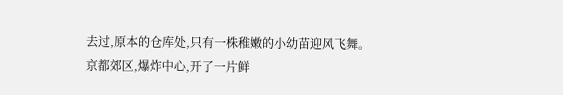去过,原本的仓库处,只有一株稚嫩的小幼苗迎风飞舞。
京都郊区,爆炸中心,开了一片鲜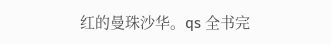红的曼珠沙华。qs 全书完